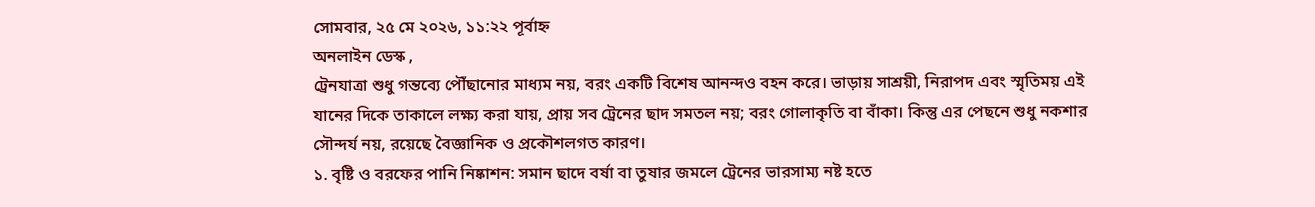সোমবার, ২৫ মে ২০২৬, ১১:২২ পূর্বাহ্ন
অনলাইন ডেস্ক ,
ট্রেনযাত্রা শুধু গন্তব্যে পৌঁছানোর মাধ্যম নয়, বরং একটি বিশেষ আনন্দও বহন করে। ভাড়ায় সাশ্রয়ী, নিরাপদ এবং স্মৃতিময় এই যানের দিকে তাকালে লক্ষ্য করা যায়, প্রায় সব ট্রেনের ছাদ সমতল নয়; বরং গোলাকৃতি বা বাঁকা। কিন্তু এর পেছনে শুধু নকশার সৌন্দর্য নয়, রয়েছে বৈজ্ঞানিক ও প্রকৌশলগত কারণ।
১. বৃষ্টি ও বরফের পানি নিষ্কাশন: সমান ছাদে বর্ষা বা তুষার জমলে ট্রেনের ভারসাম্য নষ্ট হতে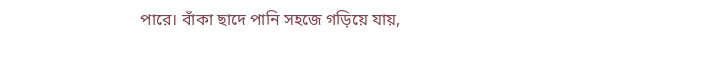পারে। বাঁকা ছাদে পানি সহজে গড়িয়ে যায়,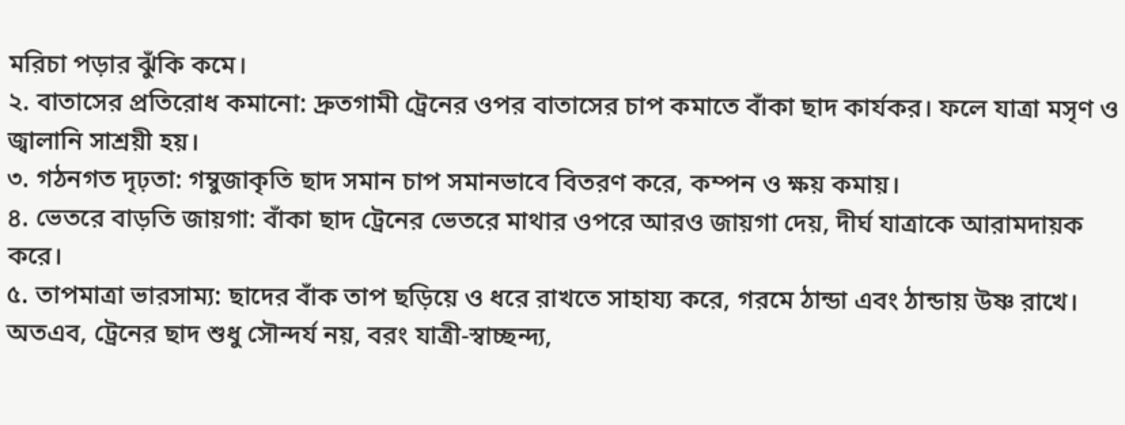মরিচা পড়ার ঝুঁকি কমে।
২. বাতাসের প্রতিরোধ কমানো: দ্রুতগামী ট্রেনের ওপর বাতাসের চাপ কমাতে বাঁকা ছাদ কার্যকর। ফলে যাত্রা মসৃণ ও জ্বালানি সাশ্রয়ী হয়।
৩. গঠনগত দৃঢ়তা: গম্বুজাকৃতি ছাদ সমান চাপ সমানভাবে বিতরণ করে, কম্পন ও ক্ষয় কমায়।
৪. ভেতরে বাড়তি জায়গা: বাঁকা ছাদ ট্রেনের ভেতরে মাথার ওপরে আরও জায়গা দেয়, দীর্ঘ যাত্রাকে আরামদায়ক করে।
৫. তাপমাত্রা ভারসাম্য: ছাদের বাঁক তাপ ছড়িয়ে ও ধরে রাখতে সাহায্য করে, গরমে ঠান্ডা এবং ঠান্ডায় উষ্ণ রাখে।
অতএব, ট্রেনের ছাদ শুধু সৌন্দর্য নয়, বরং যাত্রী-স্বাচ্ছন্দ্য,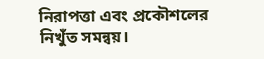নিরাপত্তা এবং প্রকৌশলের নিখুঁত সমন্বয়।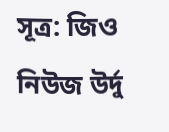সূত্র: জিও নিউজ উর্দু